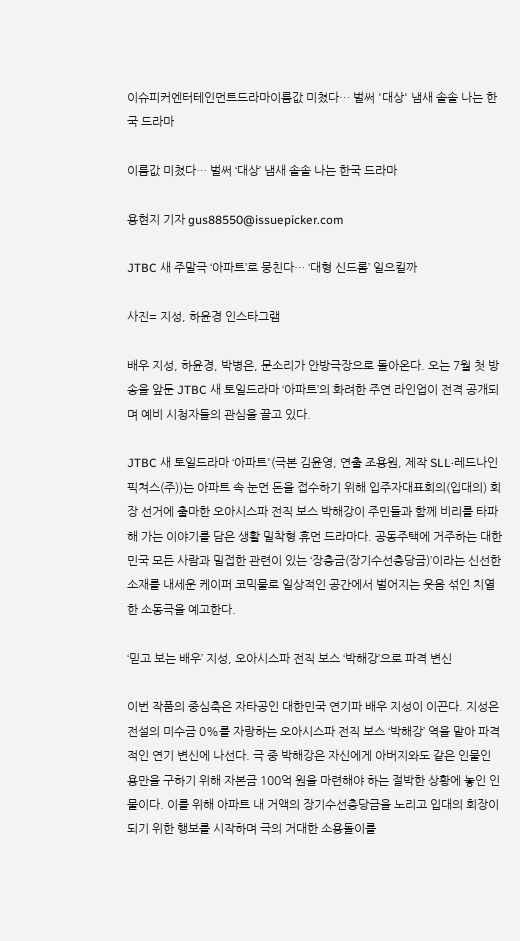이슈피커엔터테인먼트드라마이름값 미쳤다… 벌써 '대상' 냄새 솔솔 나는 한국 드라마

이름값 미쳤다… 벌써 ‘대상’ 냄새 솔솔 나는 한국 드라마

용현지 기자 gus88550@issuepicker.com

JTBC 새 주말극 ‘아파트’로 뭉친다… ‘대형 신드롬’ 일으킬까

사진= 지성, 하윤경 인스타그램

배우 지성, 하윤경, 박병은, 문소리가 안방극장으로 돌아온다. 오는 7월 첫 방송을 앞둔 JTBC 새 토일드라마 ‘아파트’의 화려한 주연 라인업이 전격 공개되며 예비 시청자들의 관심을 끌고 있다.

JTBC 새 토일드라마 ‘아파트'(극본 김윤영, 연출 조용원, 제작 SLL·레드나인픽쳐스(주))는 아파트 속 눈먼 돈을 접수하기 위해 입주자대표회의(입대의) 회장 선거에 출마한 오아시스파 전직 보스 박해강이 주민들과 함께 비리를 타파해 가는 이야기를 담은 생활 밀착형 휴먼 드라마다. 공동주택에 거주하는 대한민국 모든 사람과 밀접한 관련이 있는 ‘장충금(장기수선충당금)’이라는 신선한 소재를 내세운 케이퍼 코믹물로 일상적인 공간에서 벌어지는 웃음 섞인 치열한 소동극을 예고한다.

‘믿고 보는 배우’ 지성, 오아시스파 전직 보스 ‘박해강’으로 파격 변신

이번 작품의 중심축은 자타공인 대한민국 연기파 배우 지성이 이끈다. 지성은 전설의 미수금 0%를 자랑하는 오아시스파 전직 보스 ‘박해강’ 역을 맡아 파격적인 연기 변신에 나선다. 극 중 박해강은 자신에게 아버지와도 같은 인물인 용만을 구하기 위해 자본금 100억 원을 마련해야 하는 절박한 상황에 놓인 인물이다. 이를 위해 아파트 내 거액의 장기수선충당금을 노리고 입대의 회장이 되기 위한 행보를 시작하며 극의 거대한 소용돌이를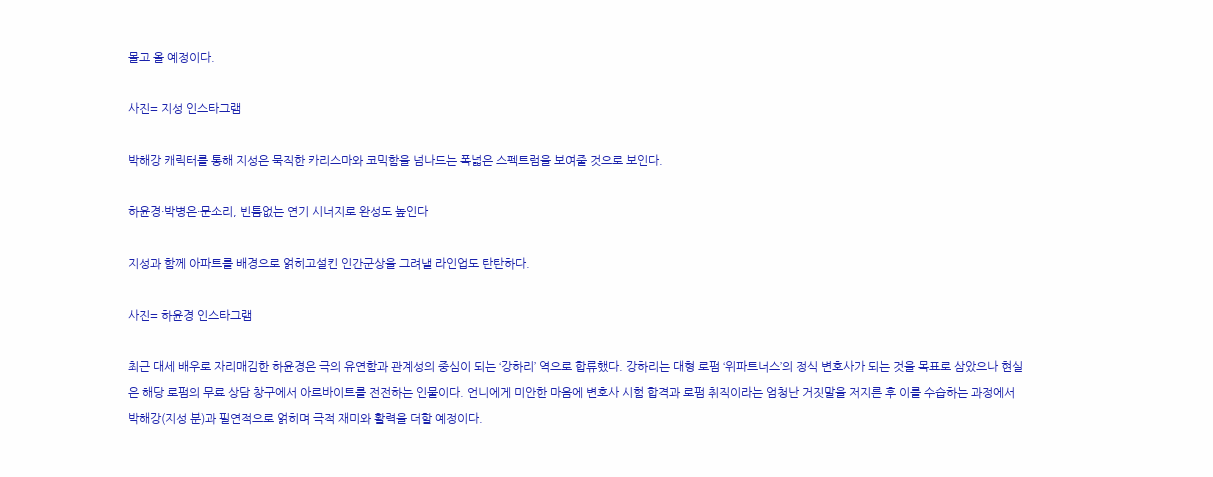몰고 올 예정이다.

사진= 지성 인스타그램

박해강 캐릭터를 통해 지성은 묵직한 카리스마와 코믹함을 넘나드는 폭넓은 스펙트럼을 보여줄 것으로 보인다.

하윤경·박병은·문소리, 빈틈없는 연기 시너지로 완성도 높인다

지성과 함께 아파트를 배경으로 얽히고설킨 인간군상을 그려낼 라인업도 탄탄하다.

사진= 하윤경 인스타그램

최근 대세 배우로 자리매김한 하윤경은 극의 유연함과 관계성의 중심이 되는 ‘강하리’ 역으로 합류했다. 강하리는 대형 로펌 ‘위파트너스’의 정식 변호사가 되는 것을 목표로 삼았으나 현실은 해당 로펌의 무료 상담 창구에서 아르바이트를 전전하는 인물이다. 언니에게 미안한 마음에 변호사 시험 합격과 로펌 취직이라는 엄청난 거짓말을 저지른 후 이를 수습하는 과정에서 박해강(지성 분)과 필연적으로 얽히며 극적 재미와 활력을 더할 예정이다.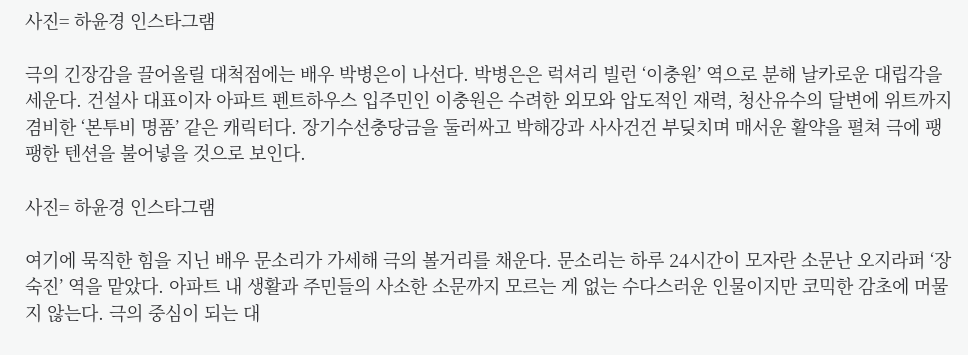사진= 하윤경 인스타그램

극의 긴장감을 끌어올릴 대척점에는 배우 박병은이 나선다. 박병은은 럭셔리 빌런 ‘이충원’ 역으로 분해 날카로운 대립각을 세운다. 건설사 대표이자 아파트 펜트하우스 입주민인 이충원은 수려한 외모와 압도적인 재력, 청산유수의 달변에 위트까지 겸비한 ‘본투비 명품’ 같은 캐릭터다. 장기수선충당금을 둘러싸고 박해강과 사사건건 부딪치며 매서운 활약을 펼쳐 극에 팽팽한 텐션을 불어넣을 것으로 보인다.

사진= 하윤경 인스타그램

여기에 묵직한 힘을 지닌 배우 문소리가 가세해 극의 볼거리를 채운다. 문소리는 하루 24시간이 모자란 소문난 오지라퍼 ‘장숙진’ 역을 맡았다. 아파트 내 생활과 주민들의 사소한 소문까지 모르는 게 없는 수다스러운 인물이지만 코믹한 감초에 머물지 않는다. 극의 중심이 되는 대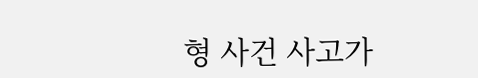형 사건 사고가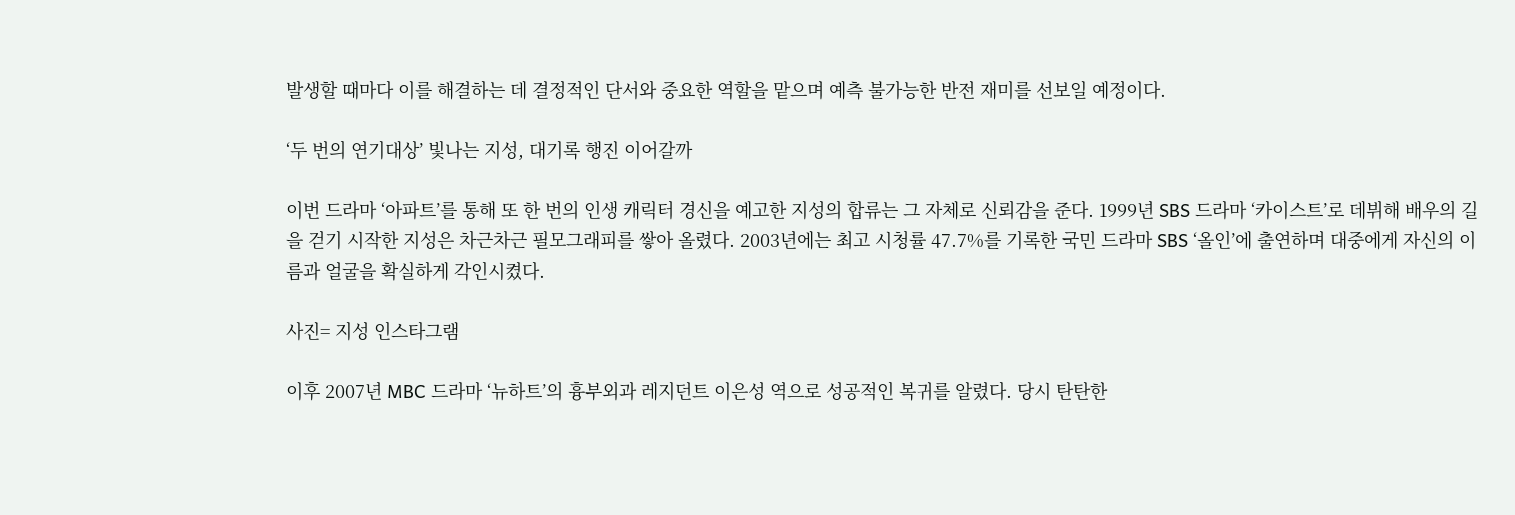발생할 때마다 이를 해결하는 데 결정적인 단서와 중요한 역할을 맡으며 예측 불가능한 반전 재미를 선보일 예정이다.

‘두 번의 연기대상’ 빛나는 지성, 대기록 행진 이어갈까

이번 드라마 ‘아파트’를 통해 또 한 번의 인생 캐릭터 경신을 예고한 지성의 합류는 그 자체로 신뢰감을 준다. 1999년 SBS 드라마 ‘카이스트’로 데뷔해 배우의 길을 걷기 시작한 지성은 차근차근 필모그래피를 쌓아 올렸다. 2003년에는 최고 시청률 47.7%를 기록한 국민 드라마 SBS ‘올인’에 출연하며 대중에게 자신의 이름과 얼굴을 확실하게 각인시켰다.

사진= 지성 인스타그램

이후 2007년 MBC 드라마 ‘뉴하트’의 흉부외과 레지던트 이은성 역으로 성공적인 복귀를 알렸다. 당시 탄탄한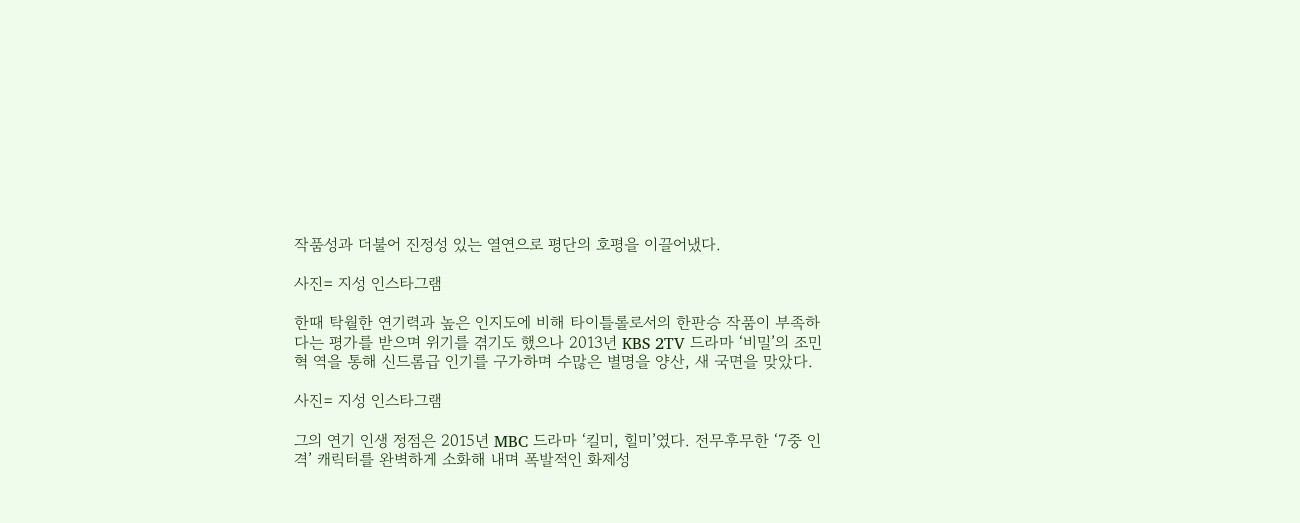작품성과 더불어 진정성 있는 열연으로 평단의 호평을 이끌어냈다.

사진= 지성 인스타그램

한때 탁월한 연기력과 높은 인지도에 비해 타이틀롤로서의 한판승 작품이 부족하다는 평가를 받으며 위기를 겪기도 했으나 2013년 KBS 2TV 드라마 ‘비밀’의 조민혁 역을 통해 신드롬급 인기를 구가하며 수많은 별명을 양산, 새 국면을 맞았다.

사진= 지성 인스타그램

그의 연기 인생 정점은 2015년 MBC 드라마 ‘킬미, 힐미’였다. 전무후무한 ‘7중 인격’ 캐릭터를 완벽하게 소화해 내며 폭발적인 화제성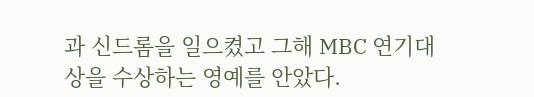과 신드롬을 일으켰고 그해 MBC 연기대상을 수상하는 영예를 안았다.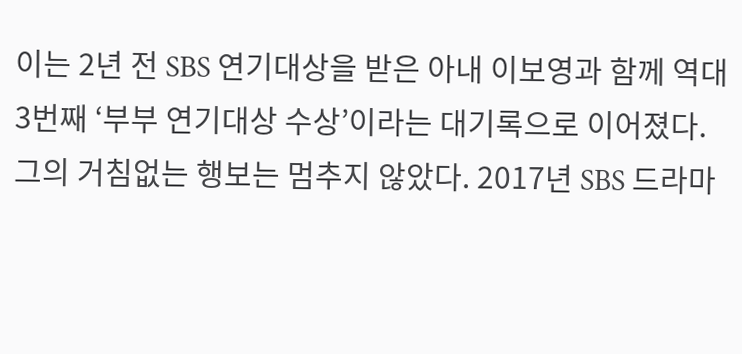이는 2년 전 SBS 연기대상을 받은 아내 이보영과 함께 역대 3번째 ‘부부 연기대상 수상’이라는 대기록으로 이어졌다. 그의 거침없는 행보는 멈추지 않았다. 2017년 SBS 드라마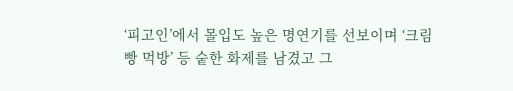‘피고인’에서 몰입도 높은 명연기를 선보이며 ‘크림빵 먹방’ 등 숱한 화제를 남겼고 그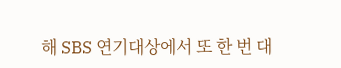해 SBS 연기대상에서 또 한 번 대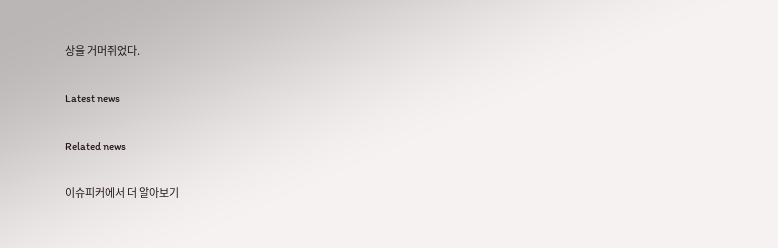상을 거머쥐었다.

Latest news

Related news

이슈피커에서 더 알아보기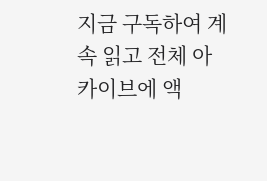지금 구독하여 계속 읽고 전체 아카이브에 액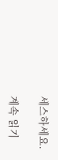세스하세요.

계속 읽기